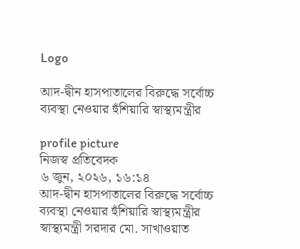Logo

আদ-দ্বীন হাসপাতালের বিরুদ্ধে সর্বোচ্চ ব্যবস্থা নেওয়ার হুঁশিয়ারি স্বাস্থ্যমন্ত্রীর

profile picture
নিজস্ব প্রতিবেদক
৬ জুন, ২০২৬, ১৬:১৪
আদ-দ্বীন হাসপাতালের বিরুদ্ধে সর্বোচ্চ ব্যবস্থা নেওয়ার হুঁশিয়ারি স্বাস্থ্যমন্ত্রীর
স্বাস্থ্যমন্ত্রী সরদার মো. সাখাওয়াত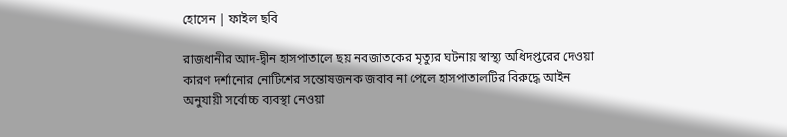হোসেন | ফাইল ছবি

রাজধানীর আদ-দ্বীন হাসপাতালে ছয় নবজাতকের মৃত্যুর ঘটনায় স্বাস্থ্য অধিদপ্তরের দেওয়া কারণ দর্শানোর নোটিশের সন্তোষজনক জবাব না পেলে হাসপাতালটির বিরুদ্ধে আইন অনুযায়ী সর্বোচ্চ ব্যবস্থা নেওয়া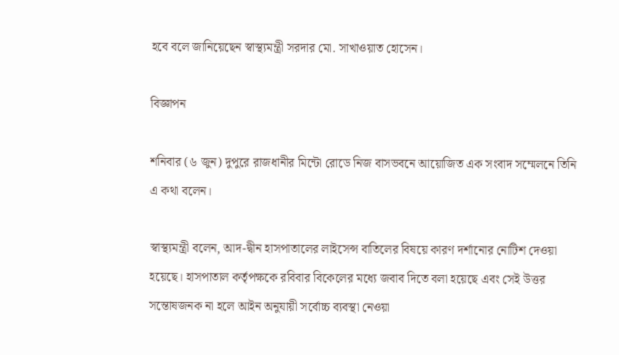হবে বলে জানিয়েছেন স্বাস্থ্যমন্ত্রী সরদার মো. সাখাওয়াত হোসেন।

বিজ্ঞাপন

শনিবার (৬ জুন) দুপুরে রাজধানীর মিন্টো রোডে নিজ বাসভবনে আয়োজিত এক সংবাদ সম্মেলনে তিনি এ কথা বলেন।

স্বাস্থ্যমন্ত্রী বলেন, আদ-দ্বীন হাসপাতালের লাইসেন্স বাতিলের বিষয়ে কারণ দর্শানোর নোটিশ দেওয়া হয়েছে। হাসপাতাল কর্তৃপক্ষকে রবিবার বিকেলের মধ্যে জবাব দিতে বলা হয়েছে এবং সেই উত্তর সন্তোষজনক না হলে আইন অনুযায়ী সর্বোচ্চ ব্যবস্থা নেওয়া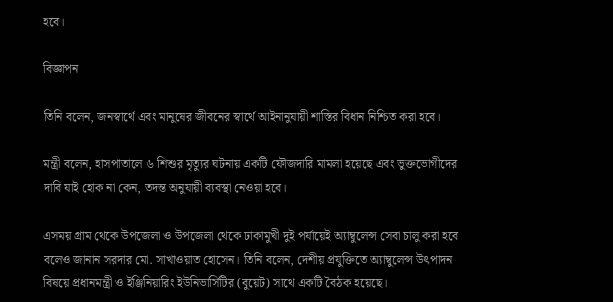হবে।

বিজ্ঞাপন

তিনি বলেন, জনস্বার্থে এবং মানুষের জীবনের স্বার্থে আইনানুযায়ী শাস্তির বিধান নিশ্চিত করা হবে।

মন্ত্রী বলেন, হাসপাতালে ৬ শিশুর মৃত্যুর ঘটনায় একটি ফৌজদারি মামলা হয়েছে এবং ভুক্তভোগীদের দাবি যাই হোক না কেন, তদন্ত অনুযায়ী ব্যবস্থা নেওয়া হবে।

এসময় গ্রাম থেকে উপজেলা ও উপজেলা থেকে ঢাকামুখী দুই পর্যায়েই অ্যাম্বুলেন্স সেবা চালু করা হবে বলেও জানান সরদার মো. সাখাওয়াত হোসেন। তিনি বলেন, দেশীয় প্রযুক্তিতে অ্যাম্বুলেন্স উৎপাদন বিষয়ে প্রধানমন্ত্রী ও ইঞ্জিনিয়ারিং ইউনিভার্সিটির (বুয়েট) সাথে একটি বৈঠক হয়েছে।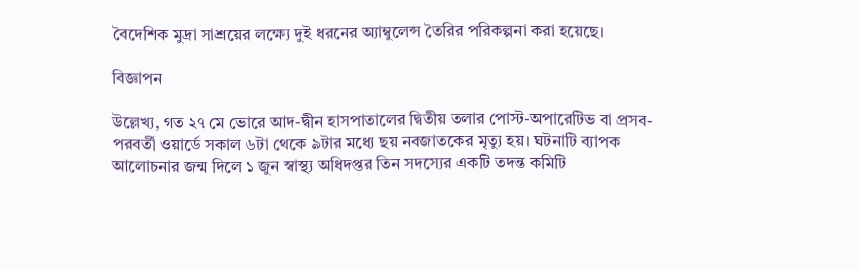বৈদেশিক মুদ্রা সাশ্রয়ের লক্ষ্যে দুই ধরনের অ্যাম্বুলেন্স তৈরির পরিকল্পনা করা হয়েছে।

বিজ্ঞাপন

উল্লেখ্য, গত ২৭ মে ভোরে আদ-দ্বীন হাসপাতালের দ্বিতীয় তলার পোস্ট-অপারেটিভ বা প্রসব-পরবর্তী ওয়ার্ডে সকাল ৬টা থেকে ৯টার মধ্যে ছয় নবজাতকের মৃত্যু হয়। ঘটনাটি ব্যাপক আলোচনার জন্ম দিলে ১ জুন স্বাস্থ্য অধিদপ্তর তিন সদস্যের একটি তদন্ত কমিটি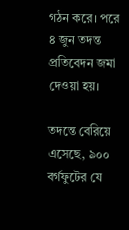গঠন করে। পরে ৪ জুন তদন্ত প্রতিবেদন জমা দেওয়া হয়।

তদন্তে বেরিয়ে এসেছে, ৯০০ বর্গফুটের যে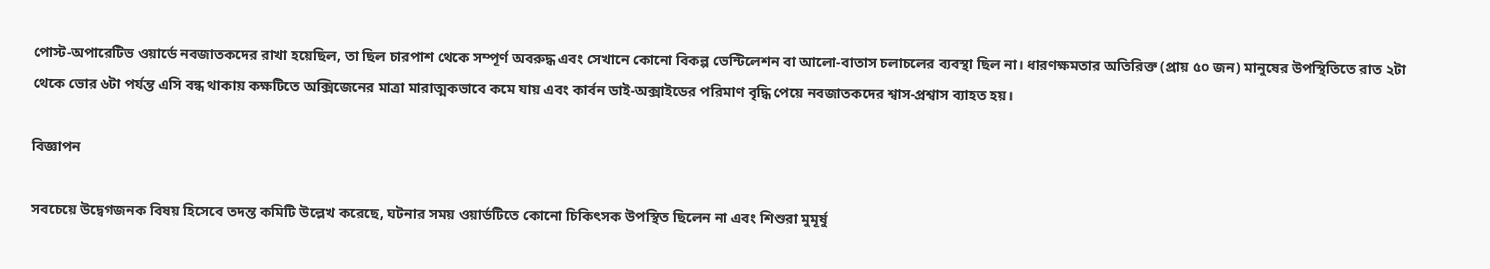পোস্ট-অপারেটিভ ওয়ার্ডে নবজাতকদের রাখা হয়েছিল, তা ছিল চারপাশ থেকে সম্পূর্ণ অবরুদ্ধ এবং সেখানে কোনো বিকল্প ভেন্টিলেশন বা আলো-বাতাস চলাচলের ব্যবস্থা ছিল না। ধারণক্ষমতার অতিরিক্ত (প্রায় ৫০ জন) মানুষের উপস্থিতিতে রাত ২টা থেকে ভোর ৬টা পর্যন্ত এসি বন্ধ থাকায় কক্ষটিতে অক্সিজেনের মাত্রা মারাত্মকভাবে কমে যায় এবং কার্বন ডাই-অক্সাইডের পরিমাণ বৃদ্ধি পেয়ে নবজাতকদের শ্বাস-প্রশ্বাস ব্যাহত হয়।

বিজ্ঞাপন

সবচেয়ে উদ্বেগজনক বিষয় হিসেবে তদন্ত কমিটি উল্লেখ করেছে, ঘটনার সময় ওয়ার্ডটিতে কোনো চিকিৎসক উপস্থিত ছিলেন না এবং শিশুরা মুমূর্ষু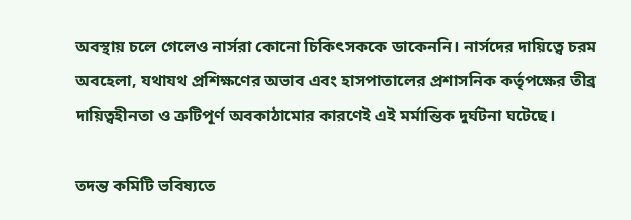অবস্থায় চলে গেলেও নার্সরা কোনো চিকিৎসককে ডাকেননি। নার্সদের দায়িত্বে চরম অবহেলা, যথাযথ প্রশিক্ষণের অভাব এবং হাসপাতালের প্রশাসনিক কর্তৃপক্ষের তীব্র দায়িত্বহীনতা ও ত্রুটিপূর্ণ অবকাঠামোর কারণেই এই মর্মান্তিক দুর্ঘটনা ঘটেছে।

তদন্ত কমিটি ভবিষ্যতে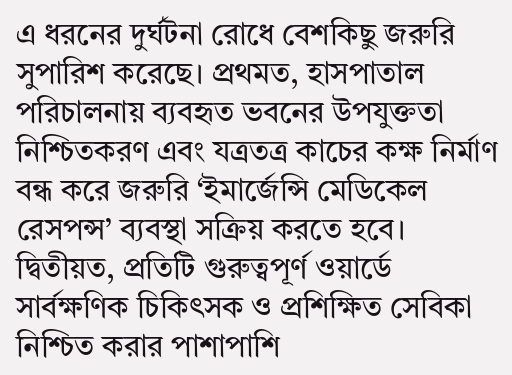এ ধরনের দুর্ঘটনা রোধে বেশকিছু জরুরি সুপারিশ করেছে। প্রথমত, হাসপাতাল পরিচালনায় ব্যবহৃত ভবনের উপযুক্ততা নিশ্চিতকরণ এবং যত্রতত্র কাচের কক্ষ নির্মাণ বন্ধ করে জরুরি ‘ইমার্জেন্সি মেডিকেল রেসপন্স’ ব্যবস্থা সক্রিয় করতে হবে। দ্বিতীয়ত, প্রতিটি গুরুত্বপূর্ণ ওয়ার্ডে সার্বক্ষণিক চিকিৎসক ও প্রশিক্ষিত সেবিকা নিশ্চিত করার পাশাপাশি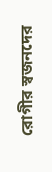রোগীর স্বজনদের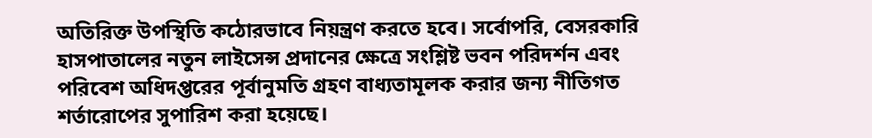অতিরিক্ত উপস্থিতি কঠোরভাবে নিয়ন্ত্রণ করতে হবে। সর্বোপরি, বেসরকারি হাসপাতালের নতুন লাইসেন্স প্রদানের ক্ষেত্রে সংশ্লিষ্ট ভবন পরিদর্শন এবং পরিবেশ অধিদপ্তরের পূর্বানুমতি গ্রহণ বাধ্যতামূলক করার জন্য নীতিগত শর্তারোপের সুপারিশ করা হয়েছে।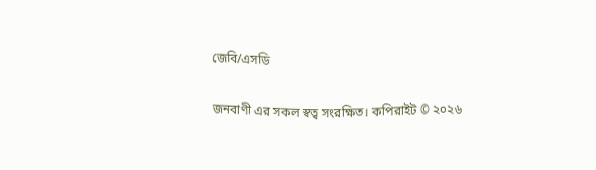জেবি/এসডি

জনবাণী এর সকল স্বত্ব সংরক্ষিত। কপিরাইট © ২০২৬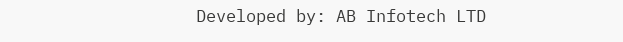Developed by: AB Infotech LTD